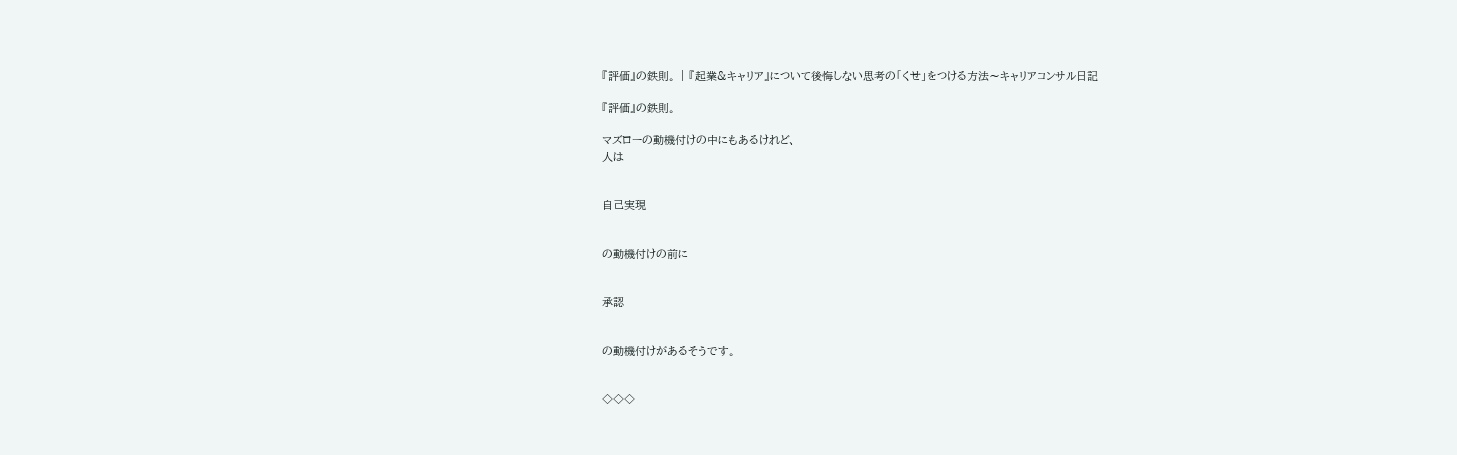『評価』の鉄則。 | 『起業&キャリア』について後悔しない思考の「くせ」をつける方法〜キャリアコンサル日記

『評価』の鉄則。

マズローの動機付けの中にもあるけれど、
人は


自己実現


の動機付けの前に


承認


の動機付けがあるそうです。


◇◇◇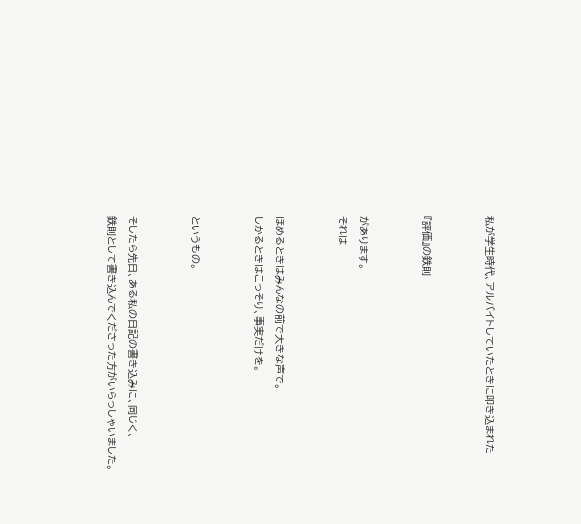私が学生時代、アルバイトしていたときに叩き込まれた


『評価』の鉄則


があります。
それは


ほめるときはみんなの前で大きな声で。
しかるときはこっそり、事実だけを。


というもの。


そしたら先日、ある私の日記の書き込みに、同じく、
鉄則として書き込んでくださった方がいらっしゃいました。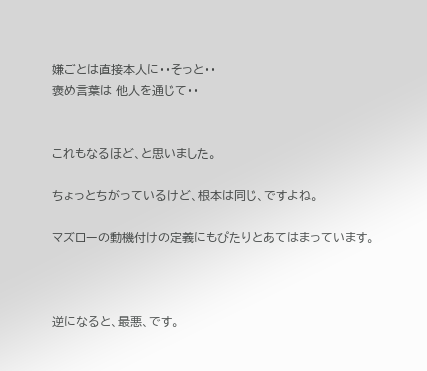嫌ごとは直接本人に・・そっと・・
褒め言葉は 他人を通じて・・


これもなるほど、と思いました。

ちょっとちがっているけど、根本は同じ、ですよね。

マズローの動機付けの定義にもぴたりとあてはまっています。



逆になると、最悪、です。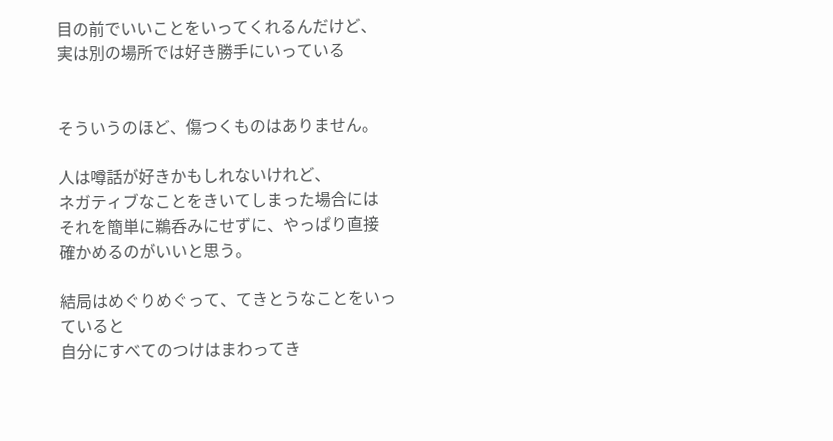目の前でいいことをいってくれるんだけど、
実は別の場所では好き勝手にいっている


そういうのほど、傷つくものはありません。

人は噂話が好きかもしれないけれど、
ネガティブなことをきいてしまった場合には
それを簡単に鵜呑みにせずに、やっぱり直接
確かめるのがいいと思う。

結局はめぐりめぐって、てきとうなことをいっていると
自分にすべてのつけはまわってき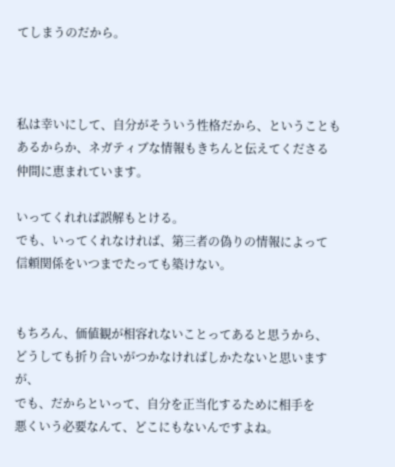てしまうのだから。



私は幸いにして、自分がそういう性格だから、ということも
あるからか、ネガティブな情報もきちんと伝えてくださる
仲間に恵まれています。

いってくれれば誤解もとける。
でも、いってくれなければ、第三者の偽りの情報によって
信頼関係をいつまでたっても築けない。


もちろん、価値観が相容れないことってあると思うから、
どうしても折り合いがつかなければしかたないと思いますが、
でも、だからといって、自分を正当化するために相手を
悪くいう必要なんて、どこにもないんですよね。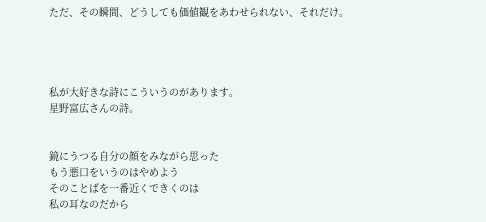ただ、その瞬間、どうしても価値観をあわせられない、それだけ。




私が大好きな詩にこういうのがあります。
星野富広さんの詩。


鏡にうつる自分の顔をみながら思った
もう悪口をいうのはやめよう
そのことばを一番近くできくのは
私の耳なのだから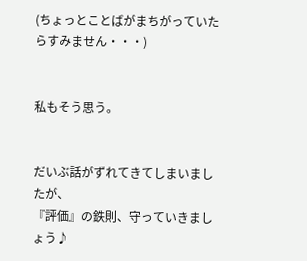(ちょっとことばがまちがっていたらすみません・・・)


私もそう思う。


だいぶ話がずれてきてしまいましたが、
『評価』の鉄則、守っていきましょう♪